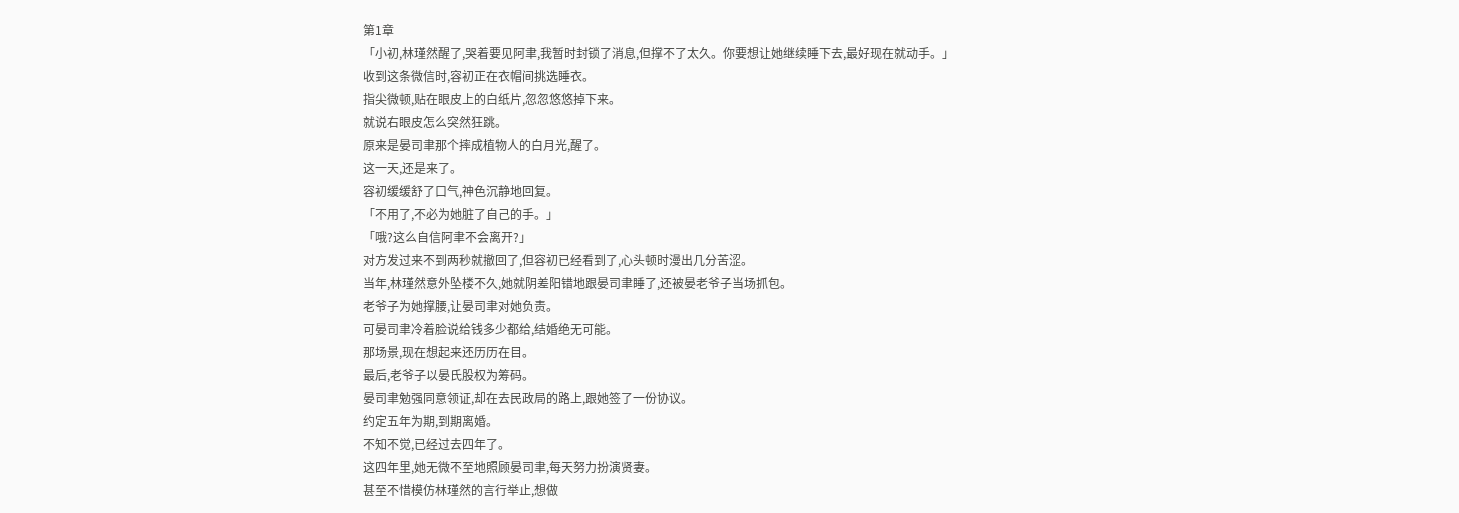第1章
「小初,林瑾然醒了,哭着要见阿聿,我暂时封锁了消息,但撑不了太久。你要想让她继续睡下去,最好现在就动手。」
收到这条微信时,容初正在衣帽间挑选睡衣。
指尖微顿,贴在眼皮上的白纸片,忽忽悠悠掉下来。
就说右眼皮怎么突然狂跳。
原来是晏司聿那个摔成植物人的白月光,醒了。
这一天,还是来了。
容初缓缓舒了口气,神色沉静地回复。
「不用了,不必为她脏了自己的手。」
「哦?这么自信阿聿不会离开?」
对方发过来不到两秒就撤回了,但容初已经看到了,心头顿时漫出几分苦涩。
当年,林瑾然意外坠楼不久,她就阴差阳错地跟晏司聿睡了,还被晏老爷子当场抓包。
老爷子为她撑腰,让晏司聿对她负责。
可晏司聿冷着脸说给钱多少都给,结婚绝无可能。
那场景,现在想起来还历历在目。
最后,老爷子以晏氏股权为筹码。
晏司聿勉强同意领证,却在去民政局的路上,跟她签了一份协议。
约定五年为期,到期离婚。
不知不觉,已经过去四年了。
这四年里,她无微不至地照顾晏司聿,每天努力扮演贤妻。
甚至不惜模仿林瑾然的言行举止,想做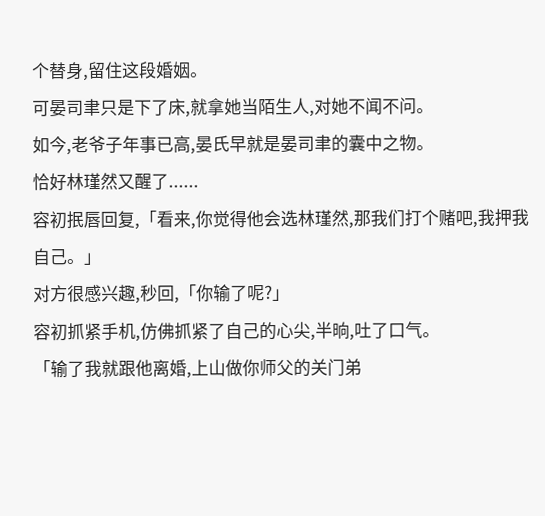个替身,留住这段婚姻。
可晏司聿只是下了床,就拿她当陌生人,对她不闻不问。
如今,老爷子年事已高,晏氏早就是晏司聿的囊中之物。
恰好林瑾然又醒了......
容初抿唇回复,「看来,你觉得他会选林瑾然,那我们打个赌吧,我押我自己。」
对方很感兴趣,秒回,「你输了呢?」
容初抓紧手机,仿佛抓紧了自己的心尖,半晌,吐了口气。
「输了我就跟他离婚,上山做你师父的关门弟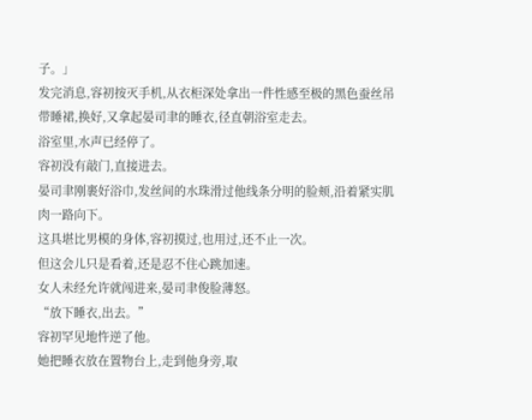子。」
发完消息,容初按灭手机,从衣柜深处拿出一件性感至极的黑色蚕丝吊带睡裙,换好,又拿起晏司聿的睡衣,径直朝浴室走去。
浴室里,水声已经停了。
容初没有敲门,直接进去。
晏司聿刚裹好浴巾,发丝间的水珠滑过他线条分明的脸颊,沿着紧实肌肉一路向下。
这具堪比男模的身体,容初摸过,也用过,还不止一次。
但这会儿只是看着,还是忍不住心跳加速。
女人未经允许就闯进来,晏司聿俊脸薄怒。
“放下睡衣,出去。”
容初罕见地忤逆了他。
她把睡衣放在置物台上,走到他身旁,取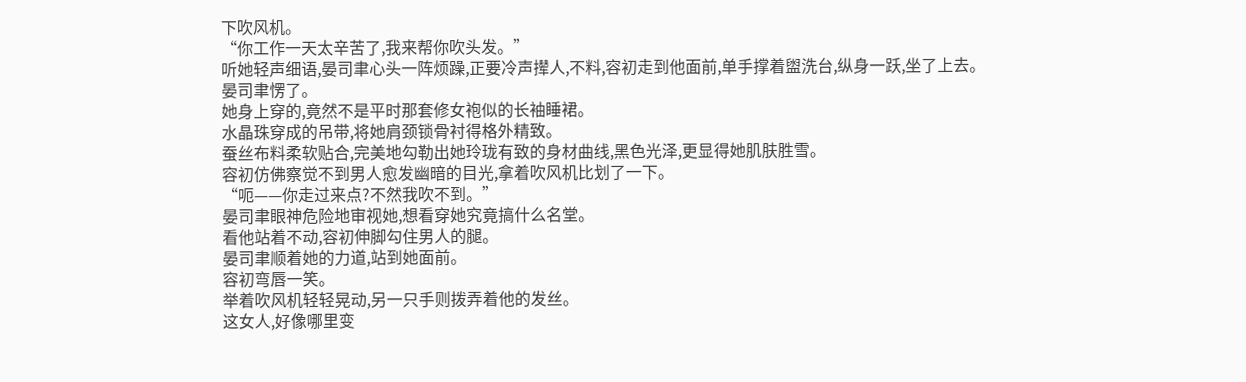下吹风机。
“你工作一天太辛苦了,我来帮你吹头发。”
听她轻声细语,晏司聿心头一阵烦躁,正要冷声撵人,不料,容初走到他面前,单手撑着盥洗台,纵身一跃,坐了上去。
晏司聿愣了。
她身上穿的,竟然不是平时那套修女袍似的长袖睡裙。
水晶珠穿成的吊带,将她肩颈锁骨衬得格外精致。
蚕丝布料柔软贴合,完美地勾勒出她玲珑有致的身材曲线,黑色光泽,更显得她肌肤胜雪。
容初仿佛察觉不到男人愈发幽暗的目光,拿着吹风机比划了一下。
“呃——你走过来点?不然我吹不到。”
晏司聿眼神危险地审视她,想看穿她究竟搞什么名堂。
看他站着不动,容初伸脚勾住男人的腿。
晏司聿顺着她的力道,站到她面前。
容初弯唇一笑。
举着吹风机轻轻晃动,另一只手则拨弄着他的发丝。
这女人,好像哪里变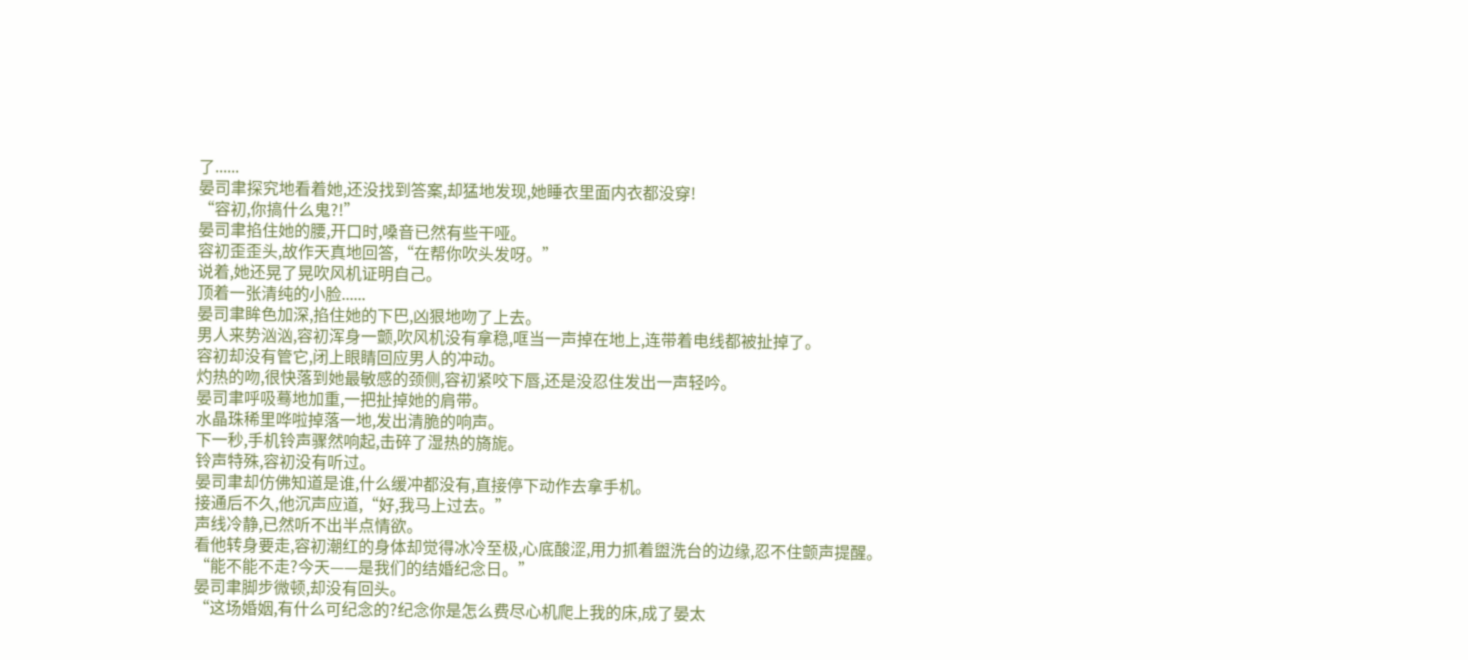了......
晏司聿探究地看着她,还没找到答案,却猛地发现,她睡衣里面内衣都没穿!
“容初,你搞什么鬼?!”
晏司聿掐住她的腰,开口时,嗓音已然有些干哑。
容初歪歪头,故作天真地回答,“在帮你吹头发呀。”
说着,她还晃了晃吹风机证明自己。
顶着一张清纯的小脸......
晏司聿眸色加深,掐住她的下巴,凶狠地吻了上去。
男人来势汹汹,容初浑身一颤,吹风机没有拿稳,哐当一声掉在地上,连带着电线都被扯掉了。
容初却没有管它,闭上眼睛回应男人的冲动。
灼热的吻,很快落到她最敏感的颈侧,容初紧咬下唇,还是没忍住发出一声轻吟。
晏司聿呼吸蓦地加重,一把扯掉她的肩带。
水晶珠稀里哗啦掉落一地,发出清脆的响声。
下一秒,手机铃声骤然响起,击碎了湿热的旖旎。
铃声特殊,容初没有听过。
晏司聿却仿佛知道是谁,什么缓冲都没有,直接停下动作去拿手机。
接通后不久,他沉声应道,“好,我马上过去。”
声线冷静,已然听不出半点情欲。
看他转身要走,容初潮红的身体却觉得冰冷至极,心底酸涩,用力抓着盥洗台的边缘,忍不住颤声提醒。
“能不能不走?今天——是我们的结婚纪念日。”
晏司聿脚步微顿,却没有回头。
“这场婚姻,有什么可纪念的?纪念你是怎么费尽心机爬上我的床,成了晏太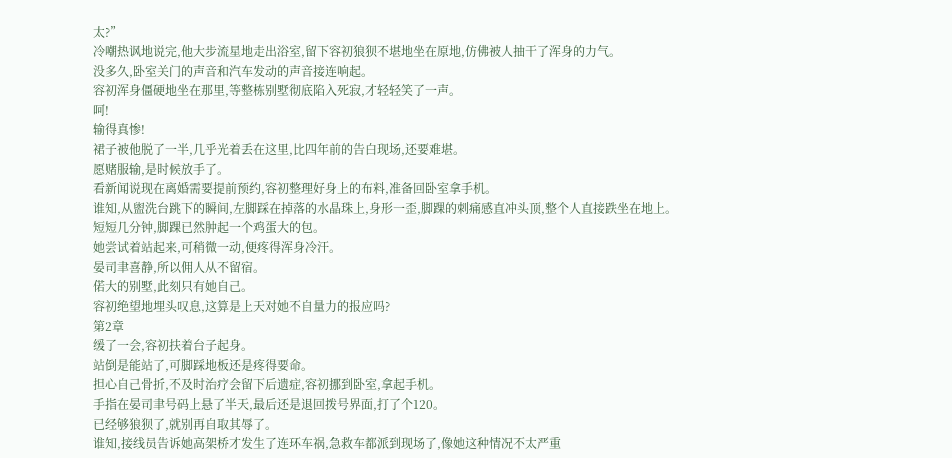太?”
冷嘲热讽地说完,他大步流星地走出浴室,留下容初狼狈不堪地坐在原地,仿佛被人抽干了浑身的力气。
没多久,卧室关门的声音和汽车发动的声音接连响起。
容初浑身僵硬地坐在那里,等整栋别墅彻底陷入死寂,才轻轻笑了一声。
呵!
输得真惨!
裙子被他脱了一半,几乎光着丢在这里,比四年前的告白现场,还要难堪。
愿赌服输,是时候放手了。
看新闻说现在离婚需要提前预约,容初整理好身上的布料,准备回卧室拿手机。
谁知,从盥洗台跳下的瞬间,左脚踩在掉落的水晶珠上,身形一歪,脚踝的刺痛感直冲头顶,整个人直接跌坐在地上。
短短几分钟,脚踝已然肿起一个鸡蛋大的包。
她尝试着站起来,可稍微一动,便疼得浑身冷汗。
晏司聿喜静,所以佣人从不留宿。
偌大的别墅,此刻只有她自己。
容初绝望地埋头叹息,这算是上天对她不自量力的报应吗?
第2章
缓了一会,容初扶着台子起身。
站倒是能站了,可脚踩地板还是疼得要命。
担心自己骨折,不及时治疗会留下后遗症,容初挪到卧室,拿起手机。
手指在晏司聿号码上悬了半天,最后还是退回拨号界面,打了个120。
已经够狼狈了,就别再自取其辱了。
谁知,接线员告诉她高架桥才发生了连环车祸,急救车都派到现场了,像她这种情况不太严重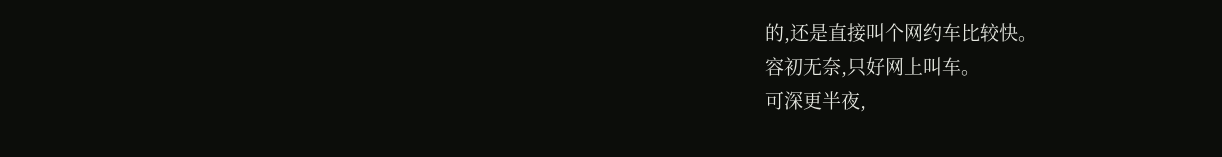的,还是直接叫个网约车比较快。
容初无奈,只好网上叫车。
可深更半夜,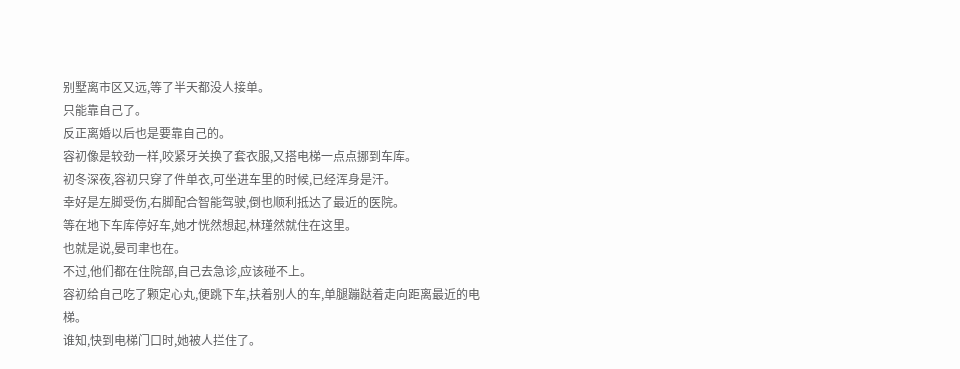别墅离市区又远,等了半天都没人接单。
只能靠自己了。
反正离婚以后也是要靠自己的。
容初像是较劲一样,咬紧牙关换了套衣服,又搭电梯一点点挪到车库。
初冬深夜,容初只穿了件单衣,可坐进车里的时候,已经浑身是汗。
幸好是左脚受伤,右脚配合智能驾驶,倒也顺利抵达了最近的医院。
等在地下车库停好车,她才恍然想起,林瑾然就住在这里。
也就是说,晏司聿也在。
不过,他们都在住院部,自己去急诊,应该碰不上。
容初给自己吃了颗定心丸,便跳下车,扶着别人的车,单腿蹦跶着走向距离最近的电梯。
谁知,快到电梯门口时,她被人拦住了。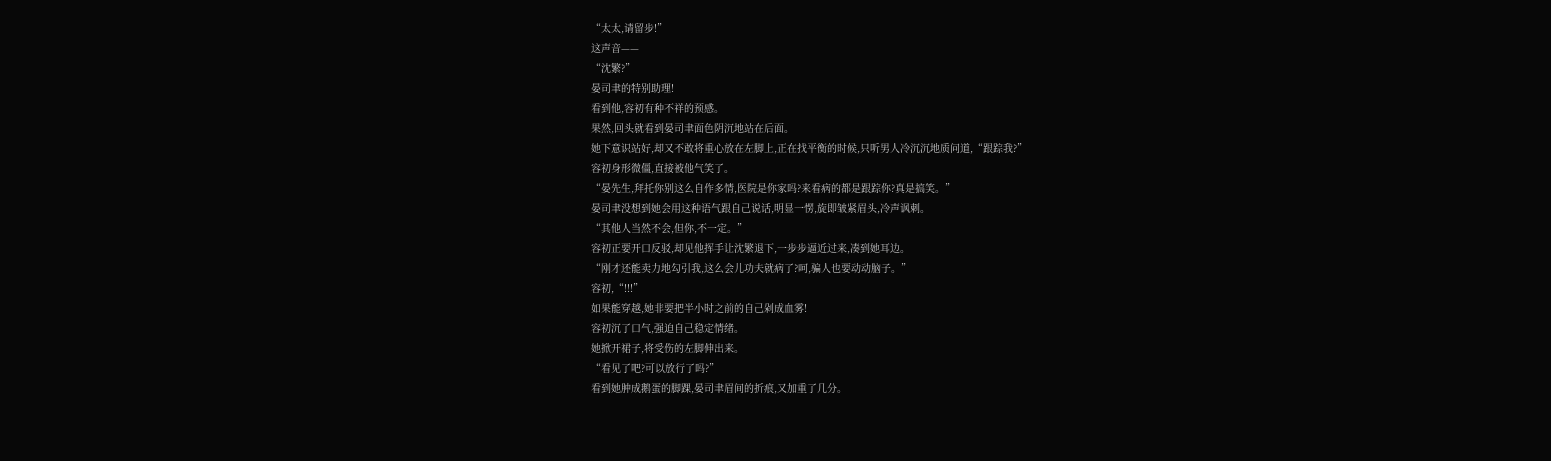“太太,请留步!”
这声音——
“沈繁?”
晏司聿的特别助理!
看到他,容初有种不祥的预感。
果然,回头就看到晏司聿面色阴沉地站在后面。
她下意识站好,却又不敢将重心放在左脚上,正在找平衡的时候,只听男人冷沉沉地质问道,“跟踪我?”
容初身形微僵,直接被他气笑了。
“晏先生,拜托你别这么自作多情,医院是你家吗?来看病的都是跟踪你?真是搞笑。”
晏司聿没想到她会用这种语气跟自己说话,明显一愣,旋即皱紧眉头,冷声讽刺。
“其他人当然不会,但你,不一定。”
容初正要开口反驳,却见他挥手让沈繁退下,一步步逼近过来,凑到她耳边。
“刚才还能卖力地勾引我,这么会儿功夫就病了?呵,骗人也要动动脑子。”
容初,“!!!”
如果能穿越,她非要把半小时之前的自己剁成血雾!
容初沉了口气,强迫自己稳定情绪。
她掀开裙子,将受伤的左脚伸出来。
“看见了吧?可以放行了吗?”
看到她肿成鹅蛋的脚踝,晏司聿眉间的折痕,又加重了几分。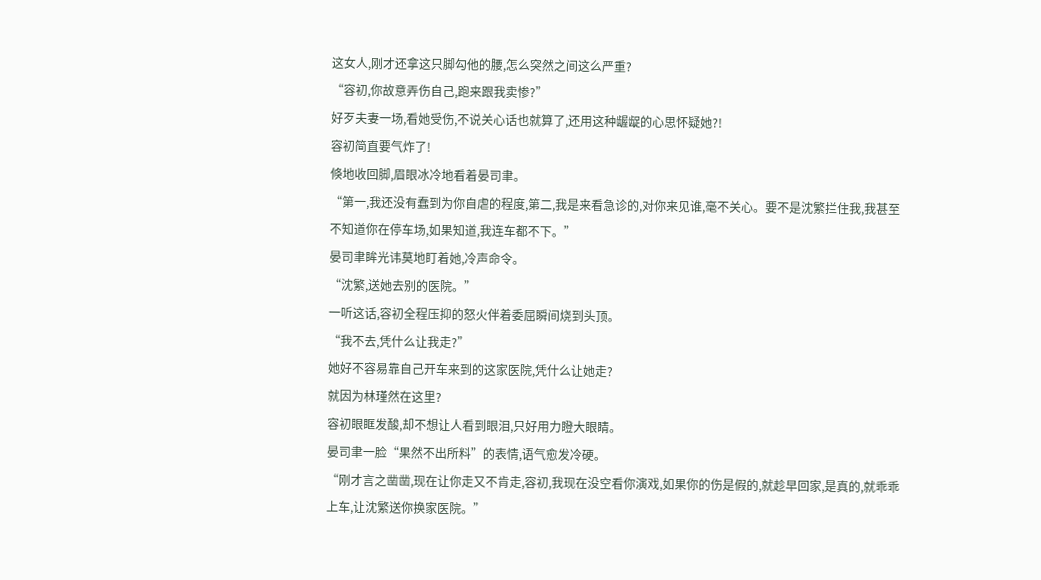这女人,刚才还拿这只脚勾他的腰,怎么突然之间这么严重?
“容初,你故意弄伤自己,跑来跟我卖惨?”
好歹夫妻一场,看她受伤,不说关心话也就算了,还用这种龌龊的心思怀疑她?!
容初简直要气炸了!
倏地收回脚,眉眼冰冷地看着晏司聿。
“第一,我还没有蠢到为你自虐的程度,第二,我是来看急诊的,对你来见谁,毫不关心。要不是沈繁拦住我,我甚至不知道你在停车场,如果知道,我连车都不下。”
晏司聿眸光讳莫地盯着她,冷声命令。
“沈繁,送她去别的医院。”
一听这话,容初全程压抑的怒火伴着委屈瞬间烧到头顶。
“我不去,凭什么让我走?”
她好不容易靠自己开车来到的这家医院,凭什么让她走?
就因为林瑾然在这里?
容初眼眶发酸,却不想让人看到眼泪,只好用力瞪大眼睛。
晏司聿一脸“果然不出所料”的表情,语气愈发冷硬。
“刚才言之凿凿,现在让你走又不肯走,容初,我现在没空看你演戏,如果你的伤是假的,就趁早回家,是真的,就乖乖上车,让沈繁送你换家医院。”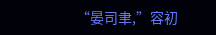“晏司聿,”容初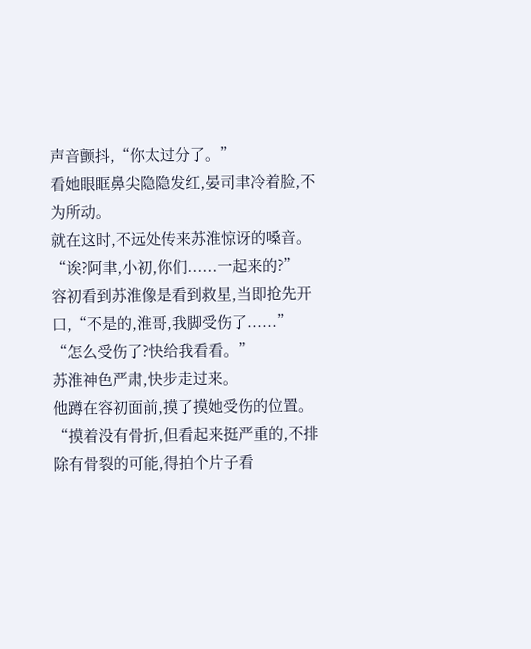声音颤抖,“你太过分了。”
看她眼眶鼻尖隐隐发红,晏司聿冷着脸,不为所动。
就在这时,不远处传来苏淮惊讶的嗓音。
“诶?阿聿,小初,你们......一起来的?”
容初看到苏淮像是看到救星,当即抢先开口,“不是的,淮哥,我脚受伤了......”
“怎么受伤了?快给我看看。”
苏淮神色严肃,快步走过来。
他蹲在容初面前,摸了摸她受伤的位置。
“摸着没有骨折,但看起来挺严重的,不排除有骨裂的可能,得拍个片子看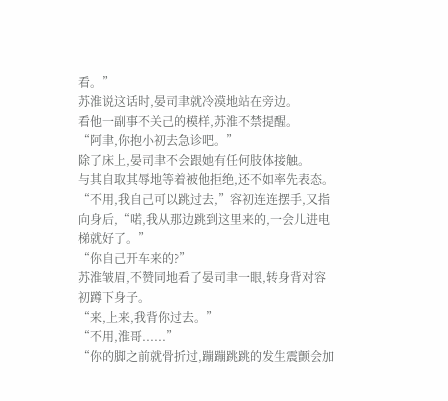看。”
苏淮说这话时,晏司聿就冷漠地站在旁边。
看他一副事不关己的模样,苏淮不禁提醒。
“阿聿,你抱小初去急诊吧。”
除了床上,晏司聿不会跟她有任何肢体接触。
与其自取其辱地等着被他拒绝,还不如率先表态。
“不用,我自己可以跳过去,”容初连连摆手,又指向身后,“喏,我从那边跳到这里来的,一会儿进电梯就好了。”
“你自己开车来的?”
苏淮皱眉,不赞同地看了晏司聿一眼,转身背对容初蹲下身子。
“来,上来,我背你过去。”
“不用,淮哥......”
“你的脚之前就骨折过,蹦蹦跳跳的发生震颤会加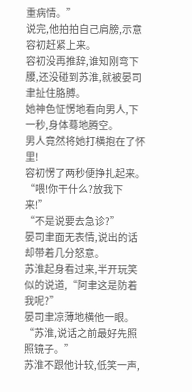重病情。”
说完,他拍拍自己肩膀,示意容初赶紧上来。
容初没再推辞,谁知刚弯下腰,还没碰到苏淮,就被晏司聿扯住胳膊。
她神色怔愣地看向男人,下一秒,身体蓦地腾空。
男人竟然将她打横抱在了怀里!
容初愣了两秒便挣扎起来。
“喂!你干什么?放我下来!”
“不是说要去急诊?”
晏司聿面无表情,说出的话却带着几分怒意。
苏淮起身看过来,半开玩笑似的说道,“阿聿这是防着我呢?”
晏司聿凉薄地横他一眼。
“苏淮,说话之前最好先照照镜子。”
苏淮不跟他计较,低笑一声,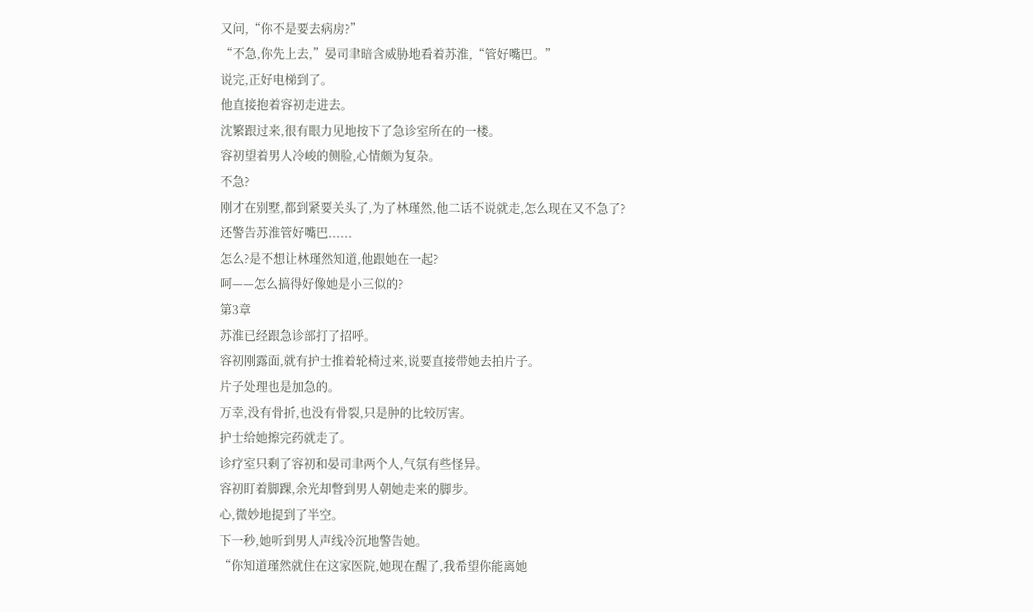又问,“你不是要去病房?”
“不急,你先上去,”晏司聿暗含威胁地看着苏淮,“管好嘴巴。”
说完,正好电梯到了。
他直接抱着容初走进去。
沈繁跟过来,很有眼力见地按下了急诊室所在的一楼。
容初望着男人冷峻的侧脸,心情颇为复杂。
不急?
刚才在别墅,都到紧要关头了,为了林瑾然,他二话不说就走,怎么现在又不急了?
还警告苏淮管好嘴巴......
怎么?是不想让林瑾然知道,他跟她在一起?
呵——怎么搞得好像她是小三似的?
第3章
苏淮已经跟急诊部打了招呼。
容初刚露面,就有护士推着轮椅过来,说要直接带她去拍片子。
片子处理也是加急的。
万幸,没有骨折,也没有骨裂,只是肿的比较厉害。
护士给她擦完药就走了。
诊疗室只剩了容初和晏司聿两个人,气氛有些怪异。
容初盯着脚踝,余光却瞥到男人朝她走来的脚步。
心,微妙地提到了半空。
下一秒,她听到男人声线冷沉地警告她。
“你知道瑾然就住在这家医院,她现在醒了,我希望你能离她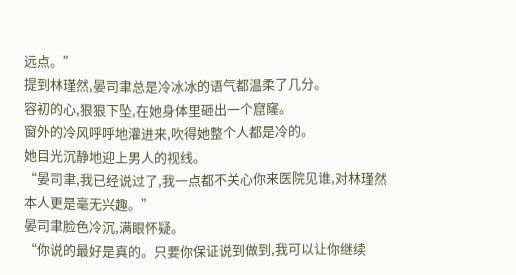远点。”
提到林瑾然,晏司聿总是冷冰冰的语气都温柔了几分。
容初的心,狠狠下坠,在她身体里砸出一个窟窿。
窗外的冷风呼呼地灌进来,吹得她整个人都是冷的。
她目光沉静地迎上男人的视线。
“晏司聿,我已经说过了,我一点都不关心你来医院见谁,对林瑾然本人更是毫无兴趣。”
晏司聿脸色冷沉,满眼怀疑。
“你说的最好是真的。只要你保证说到做到,我可以让你继续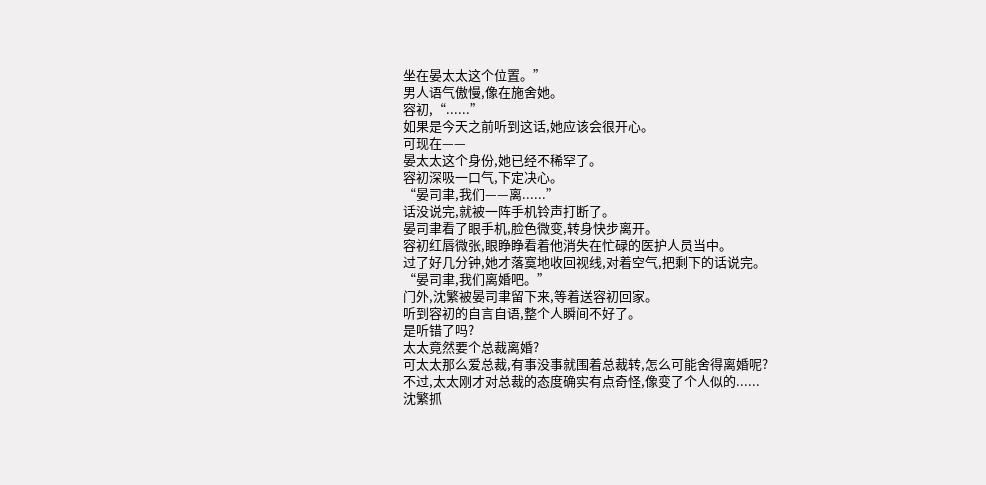坐在晏太太这个位置。”
男人语气傲慢,像在施舍她。
容初,“......”
如果是今天之前听到这话,她应该会很开心。
可现在——
晏太太这个身份,她已经不稀罕了。
容初深吸一口气,下定决心。
“晏司聿,我们——离......”
话没说完,就被一阵手机铃声打断了。
晏司聿看了眼手机,脸色微变,转身快步离开。
容初红唇微张,眼睁睁看着他消失在忙碌的医护人员当中。
过了好几分钟,她才落寞地收回视线,对着空气,把剩下的话说完。
“晏司聿,我们离婚吧。”
门外,沈繁被晏司聿留下来,等着送容初回家。
听到容初的自言自语,整个人瞬间不好了。
是听错了吗?
太太竟然要个总裁离婚?
可太太那么爱总裁,有事没事就围着总裁转,怎么可能舍得离婚呢?
不过,太太刚才对总裁的态度确实有点奇怪,像变了个人似的......
沈繁抓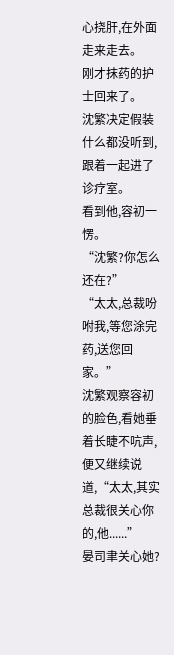心挠肝,在外面走来走去。
刚才抹药的护士回来了。
沈繁决定假装什么都没听到,跟着一起进了诊疗室。
看到他,容初一愣。
“沈繁?你怎么还在?”
“太太,总裁吩咐我,等您涂完药,送您回家。”
沈繁观察容初的脸色,看她垂着长睫不吭声,便又继续说道,“太太,其实总裁很关心你的,他......”
晏司聿关心她?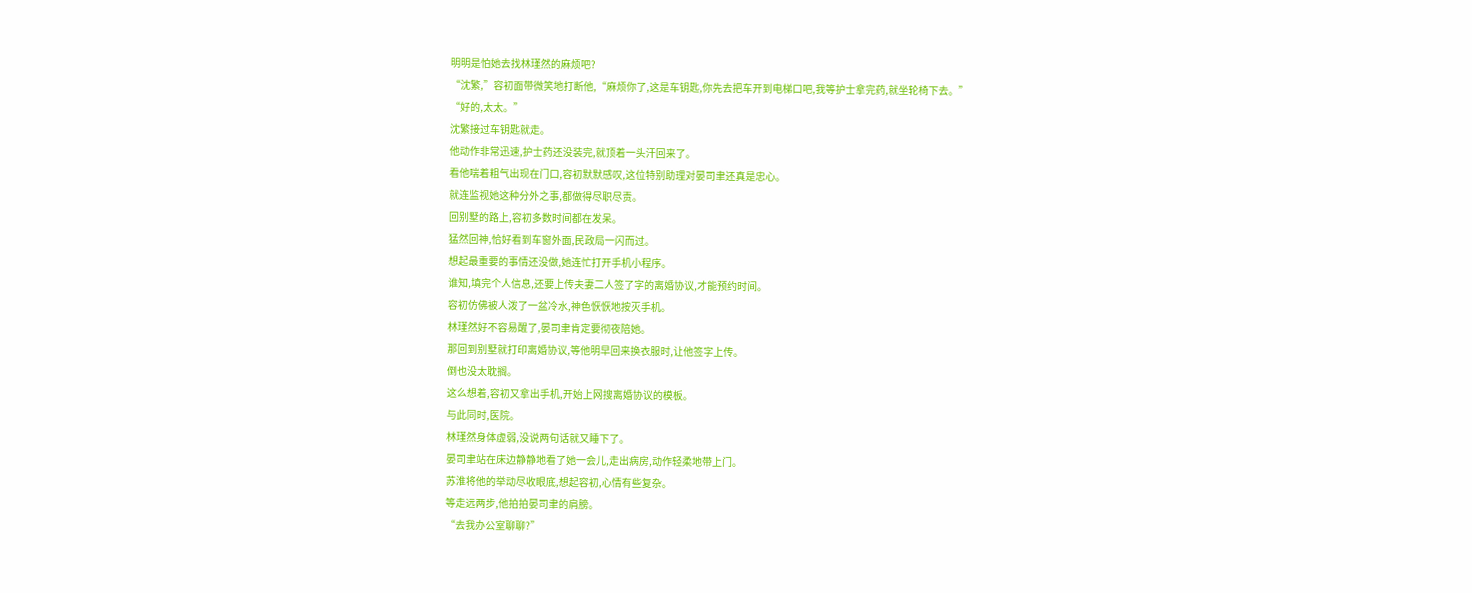明明是怕她去找林瑾然的麻烦吧?
“沈繁,”容初面带微笑地打断他,“麻烦你了,这是车钥匙,你先去把车开到电梯口吧,我等护士拿完药,就坐轮椅下去。”
“好的,太太。”
沈繁接过车钥匙就走。
他动作非常迅速,护士药还没装完,就顶着一头汗回来了。
看他喘着粗气出现在门口,容初默默感叹,这位特别助理对晏司聿还真是忠心。
就连监视她这种分外之事,都做得尽职尽责。
回别墅的路上,容初多数时间都在发呆。
猛然回神,恰好看到车窗外面,民政局一闪而过。
想起最重要的事情还没做,她连忙打开手机小程序。
谁知,填完个人信息,还要上传夫妻二人签了字的离婚协议,才能预约时间。
容初仿佛被人泼了一盆冷水,神色恹恹地按灭手机。
林瑾然好不容易醒了,晏司聿肯定要彻夜陪她。
那回到别墅就打印离婚协议,等他明早回来换衣服时,让他签字上传。
倒也没太耽搁。
这么想着,容初又拿出手机,开始上网搜离婚协议的模板。
与此同时,医院。
林瑾然身体虚弱,没说两句话就又睡下了。
晏司聿站在床边静静地看了她一会儿,走出病房,动作轻柔地带上门。
苏淮将他的举动尽收眼底,想起容初,心情有些复杂。
等走远两步,他拍拍晏司聿的肩膀。
“去我办公室聊聊?”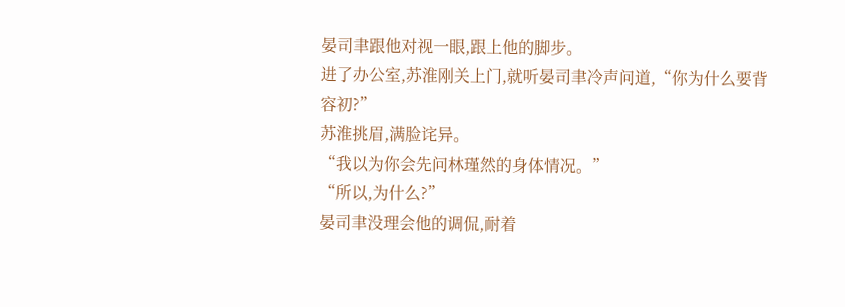晏司聿跟他对视一眼,跟上他的脚步。
进了办公室,苏淮刚关上门,就听晏司聿冷声问道,“你为什么要背容初?”
苏淮挑眉,满脸诧异。
“我以为你会先问林瑾然的身体情况。”
“所以,为什么?”
晏司聿没理会他的调侃,耐着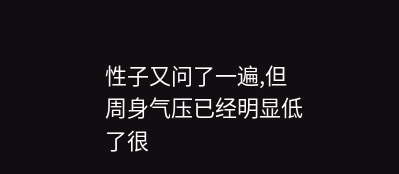性子又问了一遍,但周身气压已经明显低了很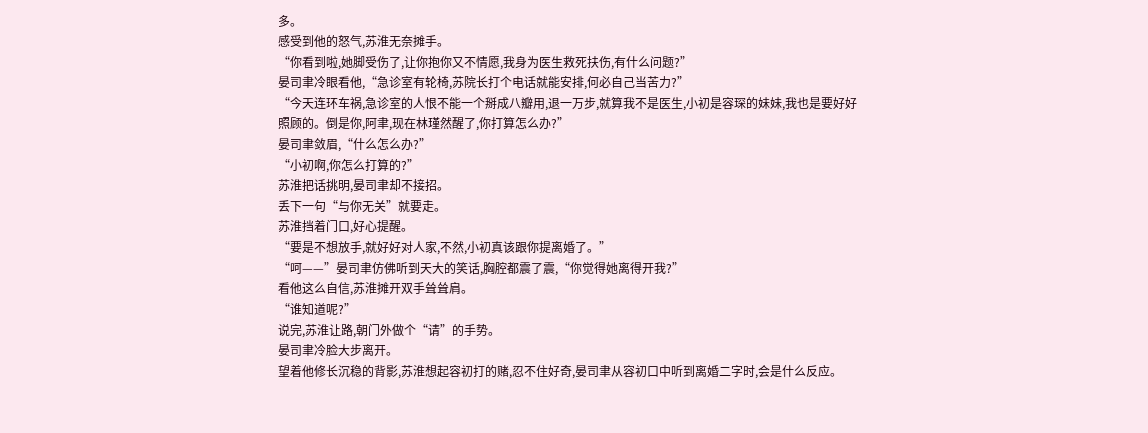多。
感受到他的怒气,苏淮无奈摊手。
“你看到啦,她脚受伤了,让你抱你又不情愿,我身为医生救死扶伤,有什么问题?”
晏司聿冷眼看他,“急诊室有轮椅,苏院长打个电话就能安排,何必自己当苦力?”
“今天连环车祸,急诊室的人恨不能一个掰成八瓣用,退一万步,就算我不是医生,小初是容琛的妹妹,我也是要好好照顾的。倒是你,阿聿,现在林瑾然醒了,你打算怎么办?”
晏司聿敛眉,“什么怎么办?”
“小初啊,你怎么打算的?”
苏淮把话挑明,晏司聿却不接招。
丢下一句“与你无关”就要走。
苏淮挡着门口,好心提醒。
“要是不想放手,就好好对人家,不然,小初真该跟你提离婚了。”
“呵——”晏司聿仿佛听到天大的笑话,胸腔都震了震,“你觉得她离得开我?”
看他这么自信,苏淮摊开双手耸耸肩。
“谁知道呢?”
说完,苏淮让路,朝门外做个“请”的手势。
晏司聿冷脸大步离开。
望着他修长沉稳的背影,苏淮想起容初打的赌,忍不住好奇,晏司聿从容初口中听到离婚二字时,会是什么反应。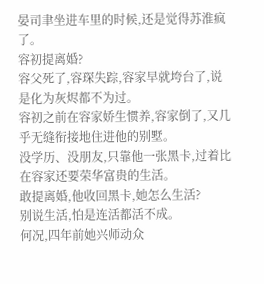晏司聿坐进车里的时候,还是觉得苏淮疯了。
容初提离婚?
容父死了,容琛失踪,容家早就垮台了,说是化为灰烬都不为过。
容初之前在容家娇生惯养,容家倒了,又几乎无缝衔接地住进他的别墅。
没学历、没朋友,只靠他一张黑卡,过着比在容家还要荣华富贵的生活。
敢提离婚,他收回黑卡,她怎么生活?
别说生活,怕是连活都活不成。
何况,四年前她兴师动众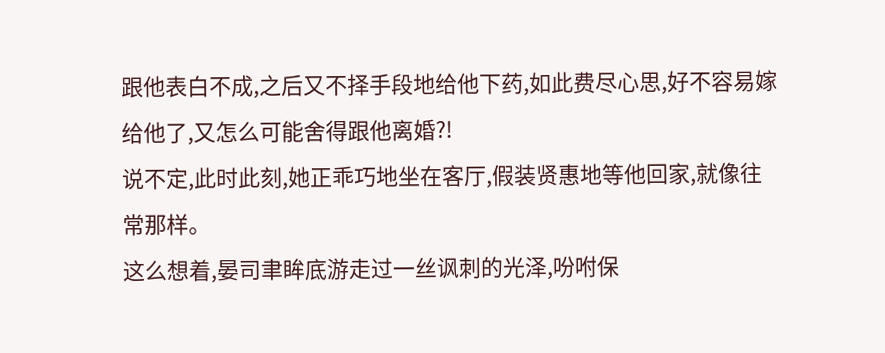跟他表白不成,之后又不择手段地给他下药,如此费尽心思,好不容易嫁给他了,又怎么可能舍得跟他离婚?!
说不定,此时此刻,她正乖巧地坐在客厅,假装贤惠地等他回家,就像往常那样。
这么想着,晏司聿眸底游走过一丝讽刺的光泽,吩咐保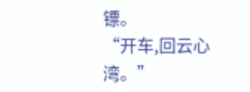镖。
“开车,回云心湾。”